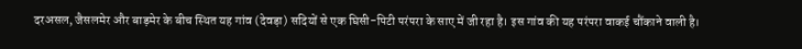दरअसल, जैसलमेर और बाड़मेर के बीच स्थित यह गांव (देवड़ा) सदियों से एक घिसी-पिटी परंपरा के साए में जी रहा है। इस गांव की यह परंपरा वाकई चौंकाने वाली है।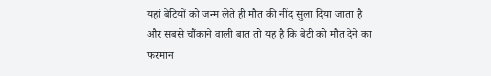यहां बेटियों को जन्म लेते ही मौत की नींद सुला दिया जाता है और सबसे चौंकाने वाली बात तो यह है कि बेटी को मौत देने का फरमान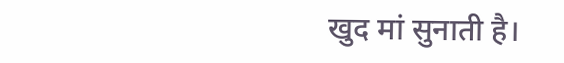खुद मां सुनाती है।